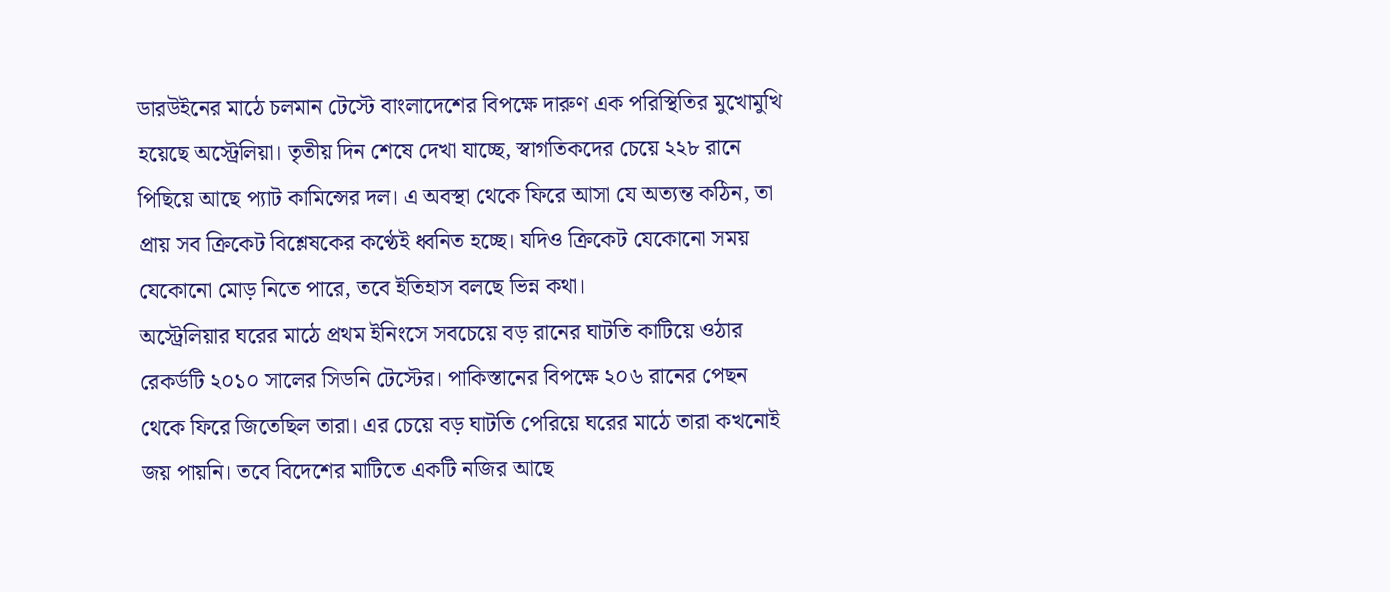ডারউইনের মাঠে চলমান টেস্টে বাংলাদেশের বিপক্ষে দারুণ এক পরিস্থিতির মুখোমুখি হয়েছে অস্ট্রেলিয়া। তৃতীয় দিন শেষে দেখা যাচ্ছে, স্বাগতিকদের চেয়ে ২২৮ রানে পিছিয়ে আছে প্যাট কামিন্সের দল। এ অবস্থা থেকে ফিরে আসা যে অত্যন্ত কঠিন, তা প্রায় সব ক্রিকেট বিশ্লেষকের কণ্ঠেই ধ্বনিত হচ্ছে। যদিও ক্রিকেট যেকোনো সময় যেকোনো মোড় নিতে পারে, তবে ইতিহাস বলছে ভিন্ন কথা।
অস্ট্রেলিয়ার ঘরের মাঠে প্রথম ইনিংসে সবচেয়ে বড় রানের ঘাটতি কাটিয়ে ওঠার রেকর্ডটি ২০১০ সালের সিডনি টেস্টের। পাকিস্তানের বিপক্ষে ২০৬ রানের পেছন থেকে ফিরে জিতেছিল তারা। এর চেয়ে বড় ঘাটতি পেরিয়ে ঘরের মাঠে তারা কখনোই জয় পায়নি। তবে বিদেশের মাটিতে একটি নজির আছে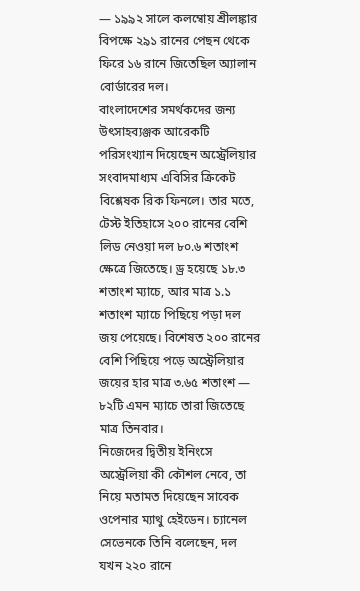— ১৯৯২ সালে কলম্বোয় শ্রীলঙ্কার বিপক্ষে ২৯১ রানের পেছন থেকে ফিরে ১৬ রানে জিতেছিল অ্যালান বোর্ডারের দল।
বাংলাদেশের সমর্থকদের জন্য উৎসাহব্যঞ্জক আরেকটি পরিসংখ্যান দিয়েছেন অস্ট্রেলিয়ার সংবাদমাধ্যম এবিসির ক্রিকেট বিশ্লেষক রিক ফিনলে। তার মতে, টেস্ট ইতিহাসে ২০০ রানের বেশি লিড নেওয়া দল ৮০.৬ শতাংশ ক্ষেত্রে জিতেছে। ড্র হয়েছে ১৮.৩ শতাংশ ম্যাচে, আর মাত্র ১.১ শতাংশ ম্যাচে পিছিয়ে পড়া দল জয় পেয়েছে। বিশেষত ২০০ রানের বেশি পিছিয়ে পড়ে অস্ট্রেলিয়ার জয়ের হার মাত্র ৩.৬৫ শতাংশ — ৮২টি এমন ম্যাচে তারা জিতেছে মাত্র তিনবার।
নিজেদের দ্বিতীয় ইনিংসে অস্ট্রেলিয়া কী কৌশল নেবে, তা নিয়ে মতামত দিয়েছেন সাবেক ওপেনার ম্যাথু হেইডেন। চ্যানেল সেভেনকে তিনি বলেছেন, দল যখন ২২০ রানে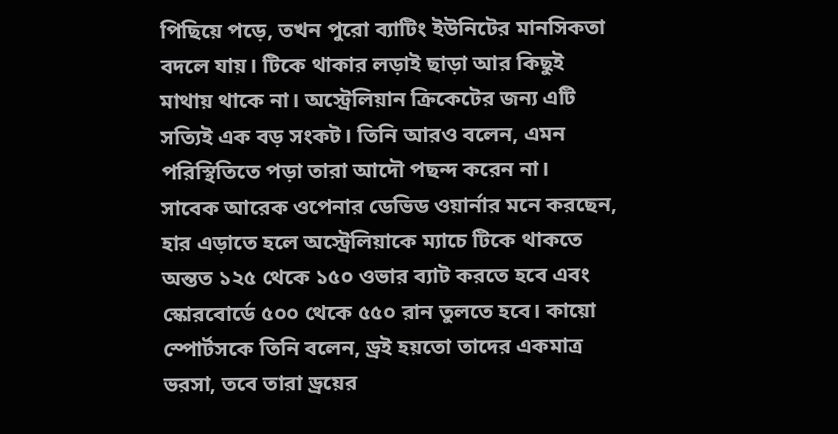পিছিয়ে পড়ে, তখন পুরো ব্যাটিং ইউনিটের মানসিকতা বদলে যায়। টিকে থাকার লড়াই ছাড়া আর কিছুই মাথায় থাকে না। অস্ট্রেলিয়ান ক্রিকেটের জন্য এটি সত্যিই এক বড় সংকট। তিনি আরও বলেন, এমন পরিস্থিতিতে পড়া তারা আদৌ পছন্দ করেন না।
সাবেক আরেক ওপেনার ডেভিড ওয়ার্নার মনে করছেন, হার এড়াতে হলে অস্ট্রেলিয়াকে ম্যাচে টিকে থাকতে অন্তত ১২৫ থেকে ১৫০ ওভার ব্যাট করতে হবে এবং স্কোরবোর্ডে ৫০০ থেকে ৫৫০ রান তুলতে হবে। কায়ো স্পোর্টসকে তিনি বলেন, ড্রই হয়তো তাদের একমাত্র ভরসা, তবে তারা ড্রয়ের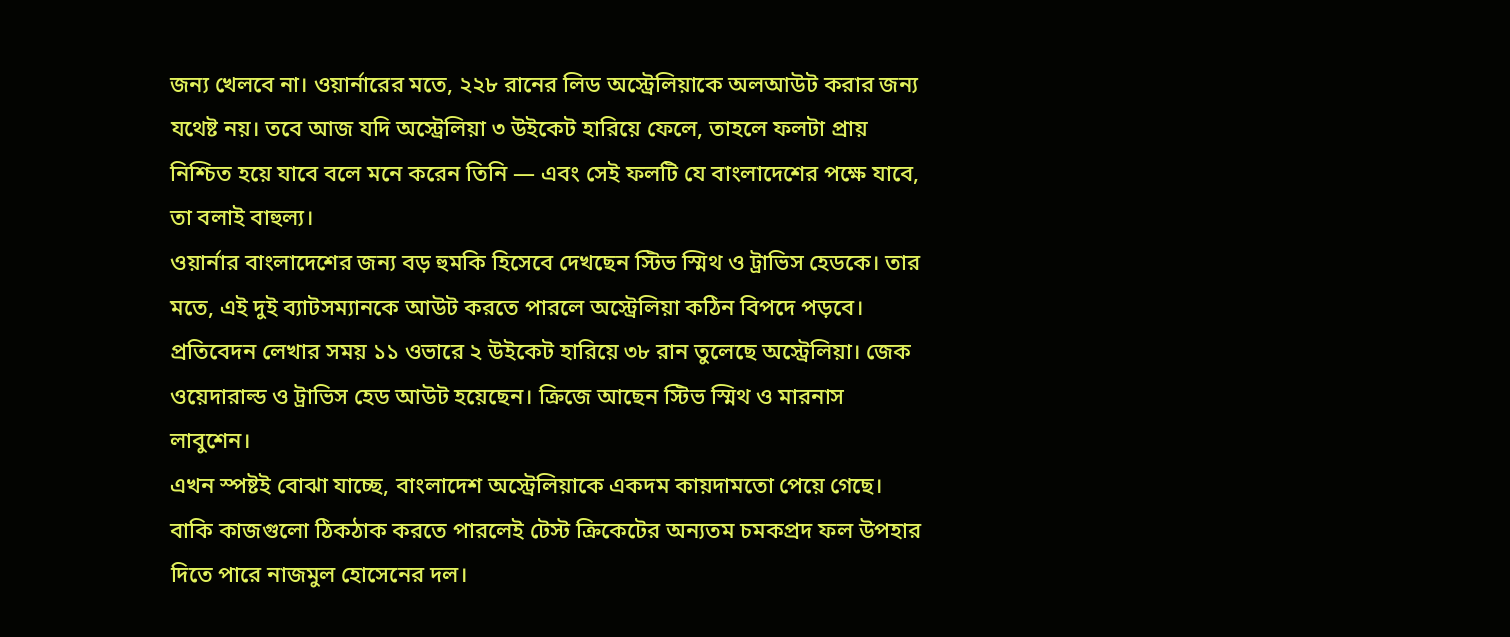জন্য খেলবে না। ওয়ার্নারের মতে, ২২৮ রানের লিড অস্ট্রেলিয়াকে অলআউট করার জন্য যথেষ্ট নয়। তবে আজ যদি অস্ট্রেলিয়া ৩ উইকেট হারিয়ে ফেলে, তাহলে ফলটা প্রায় নিশ্চিত হয়ে যাবে বলে মনে করেন তিনি — এবং সেই ফলটি যে বাংলাদেশের পক্ষে যাবে, তা বলাই বাহুল্য।
ওয়ার্নার বাংলাদেশের জন্য বড় হুমকি হিসেবে দেখছেন স্টিভ স্মিথ ও ট্রাভিস হেডকে। তার মতে, এই দুই ব্যাটসম্যানকে আউট করতে পারলে অস্ট্রেলিয়া কঠিন বিপদে পড়বে। প্রতিবেদন লেখার সময় ১১ ওভারে ২ উইকেট হারিয়ে ৩৮ রান তুলেছে অস্ট্রেলিয়া। জেক ওয়েদারাল্ড ও ট্রাভিস হেড আউট হয়েছেন। ক্রিজে আছেন স্টিভ স্মিথ ও মারনাস লাবুশেন।
এখন স্পষ্টই বোঝা যাচ্ছে, বাংলাদেশ অস্ট্রেলিয়াকে একদম কায়দামতো পেয়ে গেছে। বাকি কাজগুলো ঠিকঠাক করতে পারলেই টেস্ট ক্রিকেটের অন্যতম চমকপ্রদ ফল উপহার দিতে পারে নাজমুল হোসেনের দল।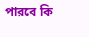পারবে কি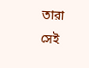তারা সেই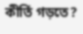কীর্তি গড়তে?